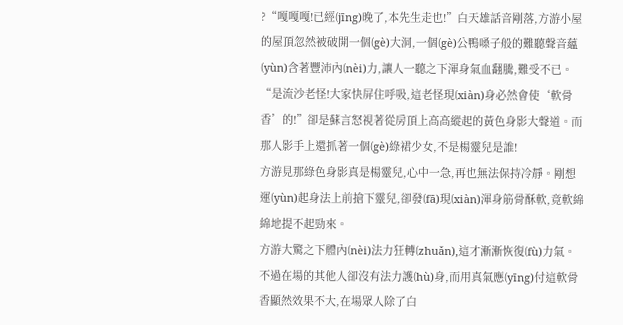?“嘎嘎嘎!已經(jīng)晚了,本先生走也!”白天雄話音剛落,方游小屋的屋頂忽然被破開一個(gè)大洞,一個(gè)公鴨嗓子般的難聽聲音蘊(yùn)含著豐沛內(nèi)力,讓人一聽之下渾身氣血翻騰,難受不已。
“是流沙老怪!大家快屏住呼吸,這老怪現(xiàn)身必然會使‘軟骨香’的!”卻是蘇言怒視著從房頂上高高縱起的黃色身影大聲道。而那人影手上還抓著一個(gè)綠裙少女,不是楊靈兒是誰!
方游見那綠色身影真是楊靈兒,心中一急,再也無法保持冷靜。剛想運(yùn)起身法上前搶下靈兒,卻發(fā)現(xiàn)渾身筋骨酥軟,竟軟綿綿地提不起勁來。
方游大驚之下體內(nèi)法力狂轉(zhuǎn),這才漸漸恢復(fù)力氣。不過在場的其他人卻沒有法力護(hù)身,而用真氣應(yīng)付這軟骨香顯然效果不大,在場眾人除了白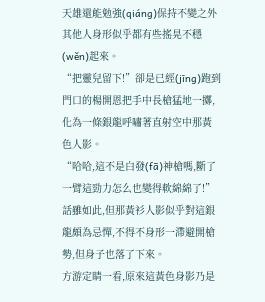天雄還能勉強(qiáng)保持不變之外其他人身形似乎都有些搖晃不穩(wěn)起來。
“把靈兒留下!”卻是已經(jīng)跑到門口的楊開恩把手中長槍猛地一擲,化為一條銀龍呼嘯著直射空中那黃色人影。
“哈哈,這不是白發(fā)神槍嗎,斷了一臂這勁力怎么也變得軟綿綿了!”話雖如此,但那黃衫人影似乎對這銀龍頗為忌憚,不得不身形一滯避開槍勢,但身子也落了下來。
方游定睛一看,原來這黃色身影乃是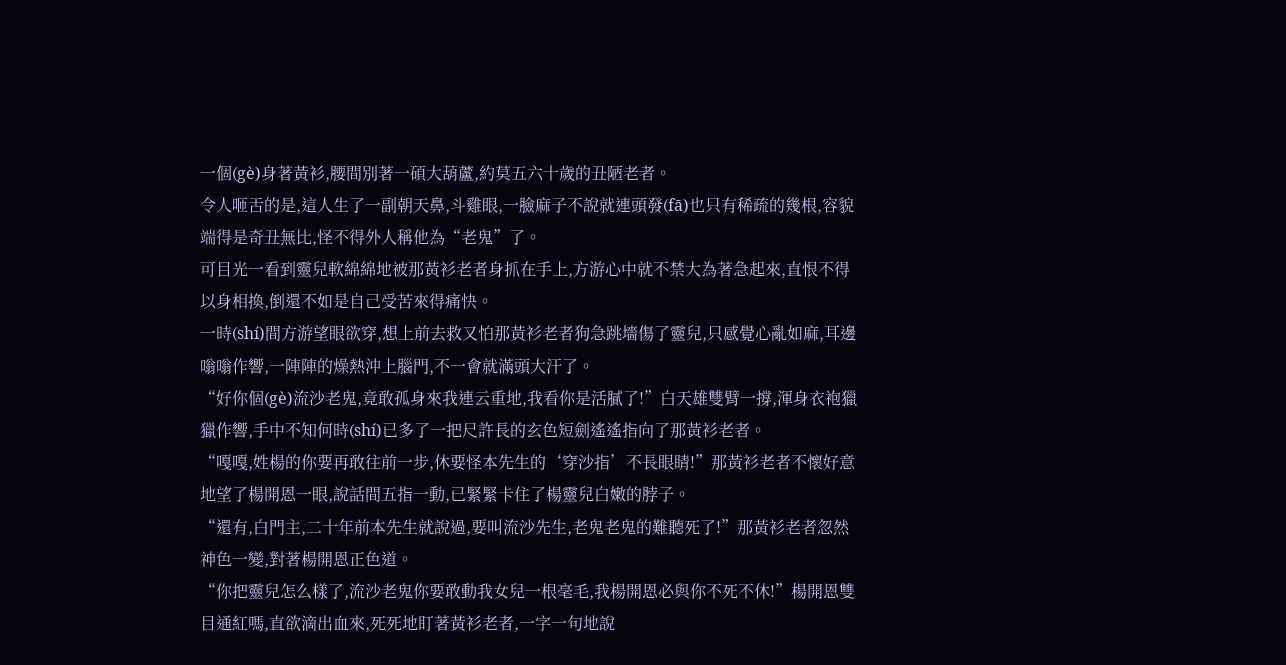一個(gè)身著黃衫,腰間別著一碩大葫蘆,約莫五六十歲的丑陋老者。
令人咂舌的是,這人生了一副朝天鼻,斗雞眼,一臉麻子不說就連頭發(fā)也只有稀疏的幾根,容貌端得是奇丑無比,怪不得外人稱他為“老鬼”了。
可目光一看到靈兒軟綿綿地被那黃衫老者身抓在手上,方游心中就不禁大為著急起來,直恨不得以身相換,倒還不如是自己受苦來得痛快。
一時(shí)間方游望眼欲穿,想上前去救又怕那黃衫老者狗急跳墻傷了靈兒,只感覺心亂如麻,耳邊嗡嗡作響,一陣陣的燥熱沖上腦門,不一會就滿頭大汗了。
“好你個(gè)流沙老鬼,竟敢孤身來我連云重地,我看你是活膩了!”白天雄雙臂一撐,渾身衣袍獵獵作響,手中不知何時(shí)已多了一把尺許長的玄色短劍遙遙指向了那黃衫老者。
“嘎嘎,姓楊的你要再敢往前一步,休要怪本先生的‘穿沙指’不長眼睛!”那黃衫老者不懷好意地望了楊開恩一眼,說話間五指一動,已緊緊卡住了楊靈兒白嫩的脖子。
“還有,白門主,二十年前本先生就說過,要叫流沙先生,老鬼老鬼的難聽死了!”那黃衫老者忽然神色一變,對著楊開恩正色道。
“你把靈兒怎么樣了,流沙老鬼你要敢動我女兒一根毫毛,我楊開恩必與你不死不休!”楊開恩雙目通紅嗎,直欲滴出血來,死死地盯著黃衫老者,一字一句地說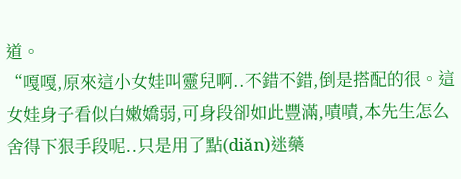道。
“嘎嘎,原來這小女娃叫靈兒啊..不錯不錯,倒是搭配的很。這女娃身子看似白嫩嬌弱,可身段卻如此豐滿,嘖嘖,本先生怎么舍得下狠手段呢..只是用了點(diǎn)迷藥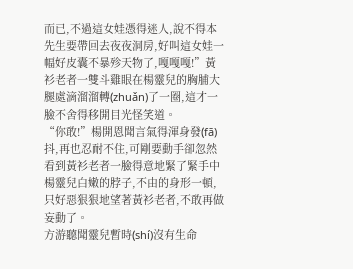而已,不過這女娃憑得迷人,說不得本先生要帶回去夜夜洞房,好叫這女娃一幅好皮囊不暴殄天物了,嘎嘎嘎!”黃衫老者一雙斗雞眼在楊靈兒的胸脯大腿處滴溜溜轉(zhuǎn)了一圈,這才一臉不舍得移開目光怪笑道。
“你敢!”楊開恩聞言氣得渾身發(fā)抖,再也忍耐不住,可剛要動手卻忽然看到黃衫老者一臉得意地緊了緊手中楊靈兒白嫩的脖子,不由的身形一頓,只好惡狠狠地望著黃衫老者,不敢再做妄動了。
方游聽聞靈兒暫時(shí)沒有生命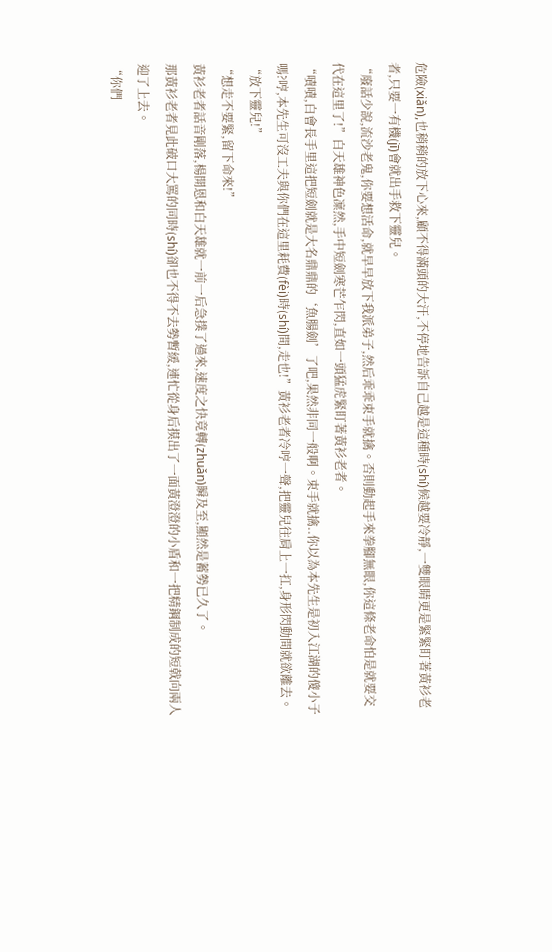危險(xiǎn),也稍稍的放下心來,顧不得滿頭的大汗,不停地告訴自己越是這種時(shí)候越要冷靜,一雙眼睛更是緊緊盯著黃衫老者,只要一有機(jī)會就出手救下靈兒。
“廢話少說,流沙老鬼,你要想活命,就早早放下我派弟子,然后乖乖束手就擒。否則動起手來拳腳無眼,你這條老命怕是就要交代在這里了!”白天雄神色凜然,手中短劍寒芒乍閃,直如一頭猛虎緊盯著黃衫老者。
“嘖嘖,白會長手里這把短劍就是大名鼎鼎的‘魚腸劍’了吧,果然非同一般啊。束手就擒..你以為本先生是初入江湖的傻小子嗎?哼,本先生可沒工夫與你們在這里耗費(fèi)時(shí)間,走也!”黃衫老者冷哼一聲,把靈兒往肩上一扛,身形閃動間就欲離去。
“放下靈兒!”
“想走不要緊,留下命來!”
黃衫老者話音剛落,楊開恩和白天雄就一前一后急撲了過來,速度之快竟轉(zhuǎn)瞬及至,顯然是蓄勢已久了。
那黃衫老者見此破口大罵的同時(shí)卻也不得不去勢暫緩,連忙從身后摸出了一面黃澄澄的小盾和一把精鋼制成的短戟向兩人迎了上去。
“你們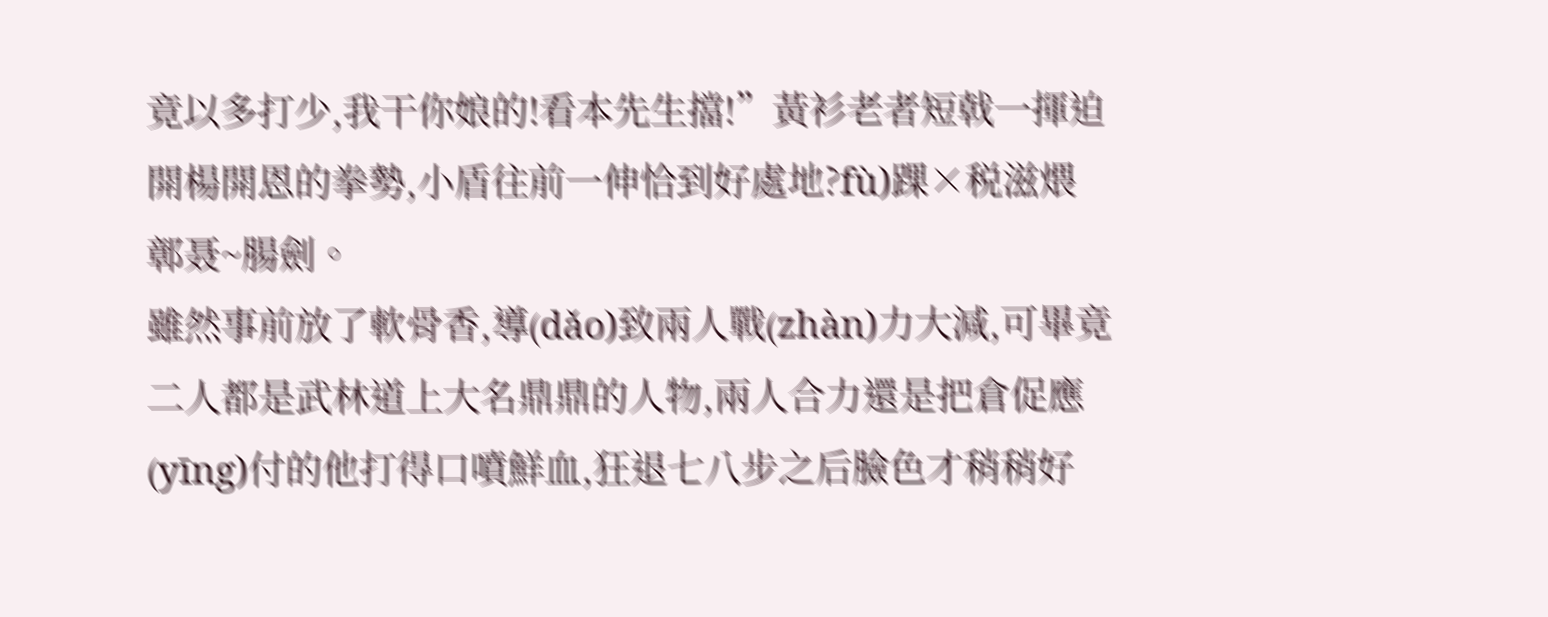竟以多打少,我干你娘的!看本先生擋!”黃衫老者短戟一揮迫開楊開恩的拳勢,小盾往前一伸恰到好處地?fù)踝×税滋煨鄣聂~腸劍。
雖然事前放了軟骨香,導(dǎo)致兩人戰(zhàn)力大減,可畢竟二人都是武林道上大名鼎鼎的人物,兩人合力還是把倉促應(yīng)付的他打得口噴鮮血,狂退七八步之后臉色才稍稍好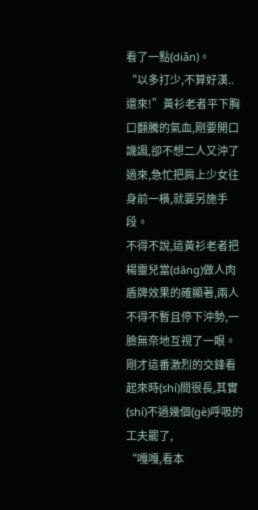看了一點(diǎn)。
“以多打少,不算好漢..還來!”黃衫老者平下胸口翻騰的氣血,剛要開口譏諷,卻不想二人又沖了過來,急忙把肩上少女往身前一橫,就要另施手段。
不得不說,這黃衫老者把楊靈兒當(dāng)做人肉盾牌效果的確顯著,兩人不得不暫且停下沖勢,一臉無奈地互視了一眼。
剛才這番激烈的交鋒看起來時(shí)間很長,其實(shí)不過幾個(gè)呼吸的工夫罷了,
“嘎嘎,看本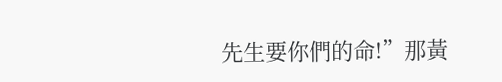先生要你們的命!”那黃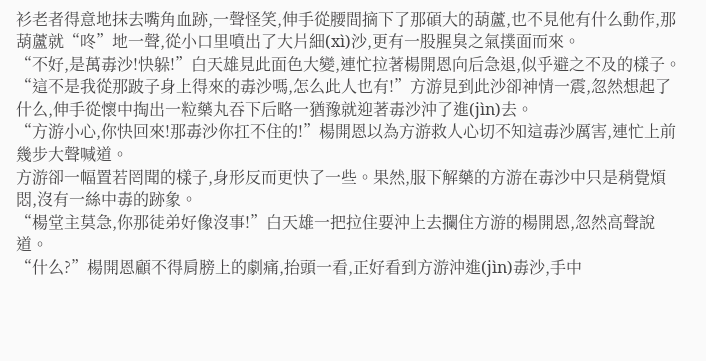衫老者得意地抹去嘴角血跡,一聲怪笑,伸手從腰間摘下了那碩大的葫蘆,也不見他有什么動作,那葫蘆就“咚”地一聲,從小口里噴出了大片細(xì)沙,更有一股腥臭之氣撲面而來。
“不好,是萬毒沙!快躲!”白天雄見此面色大變,連忙拉著楊開恩向后急退,似乎避之不及的樣子。
“這不是我從那跛子身上得來的毒沙嗎,怎么此人也有!”方游見到此沙卻神情一震,忽然想起了什么,伸手從懷中掏出一粒藥丸吞下后略一猶豫就迎著毒沙沖了進(jìn)去。
“方游小心,你快回來!那毒沙你扛不住的!”楊開恩以為方游救人心切不知這毒沙厲害,連忙上前幾步大聲喊道。
方游卻一幅置若罔聞的樣子,身形反而更快了一些。果然,服下解藥的方游在毒沙中只是稍覺煩悶,沒有一絲中毒的跡象。
“楊堂主莫急,你那徒弟好像沒事!”白天雄一把拉住要沖上去攔住方游的楊開恩,忽然高聲說道。
“什么?”楊開恩顧不得肩膀上的劇痛,抬頭一看,正好看到方游沖進(jìn)毒沙,手中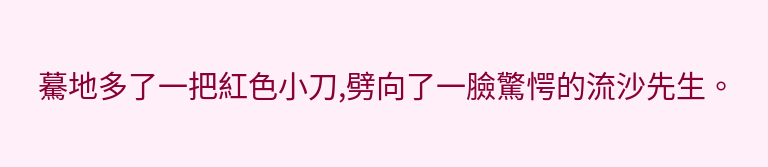驀地多了一把紅色小刀,劈向了一臉驚愕的流沙先生。